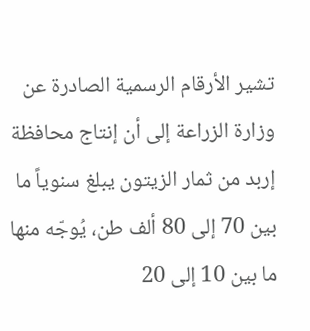تشير الأرقام الرسمية الصادرة عن وزارة الزراعة إلى أن إنتاج محافظة إربد من ثمار الزيتون يبلغ سنوياً ما بين 70 إلى 80 ألف طن، يُوجّه منها ما بين 10 إلى 20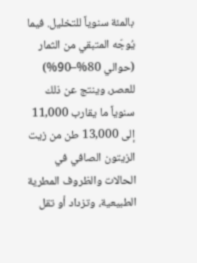بالمئة سنوياً للتخليل. فيما يُوجّه المتبقي من الثمار (حوالي 80%–90%) للعصر، وينتج عن ذلك سنوياً ما يقارب 11,000 إلى 13,000 طن من زيت الزيتون الصافي في الحالات والظروف المطرية الطبيعية، وتزداد أو تقل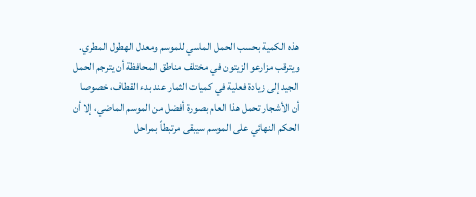هذه الكمية بحسب الحمل الماسي للموسم ومعدل الهطول المطري.
ويترقب مزارعو الزيتون في مختلف مناطق المحافظة أن يترجم الحمل الجيد إلى زيادة فعلية في كميات الثمار عند بدء القطاف، خصوصا أن الأشجار تحمل هذا العام بصورة أفضل من الموسم الماضي، إلا أن الحكم النهائي على الموسم سيبقى مرتبطاً بمراحل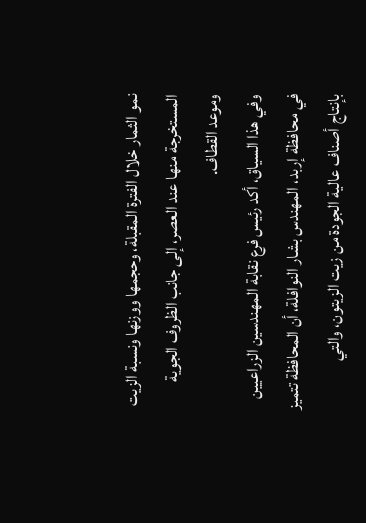نمو الثمار خلال الفترة المقبلة، وحجمها ووزنها ونسبة الزيت المستخرجة منها عند العصر، إلى جانب الظروف الجوية وموعد القطاف.
وفي هذا السياق، أكد رئيس فرع نقابة المهندسين الزراعيين في محافظة إربد، المهندس بشار النوافلة، أن المحافظة تتميز بإنتاج أصناف عالية الجودة من زيت الزيتون، والتي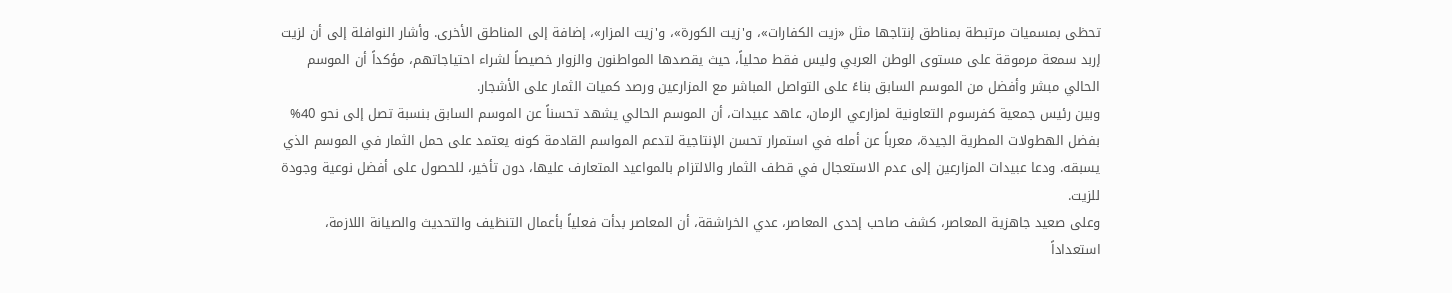تحظى بمسميات مرتبطة بمناطق إنتاجها مثل «زيت الكفارات»، و'زيت الكورة»، و'زيت المزار»، إضافة إلى المناطق الأخرى. وأشار النوافلة إلى أن لزيت إربد سمعة مرموقة على مستوى الوطن العربي وليس فقط محلياً، حيث يقصدها المواطنون والزوار خصيصاً لشراء احتياجاتهم، مؤكداً أن الموسم الحالي مبشر وأفضل من الموسم السابق بناءً على التواصل المباشر مع المزارعين ورصد كميات الثمار على الأشجار.
وبين رئيس جمعية كفرسوم التعاونية لمزارعي الرمان، عاهد عبيدات، أن الموسم الحالي يشهد تحسناً عن الموسم السابق بنسبة تصل إلى نحو 40% بفضل الهطولات المطرية الجيدة، معرباً عن أمله في استمرار تحسن الإنتاجية لتدعم المواسم القادمة كونه يعتمد على حمل الثمار في الموسم الذي يسبقه. ودعا عبيدات المزارعين إلى عدم الاستعجال في قطف الثمار والالتزام بالمواعيد المتعارف عليها، دون تأخير، للحصول على أفضل نوعية وجودة للزيت.
وعلى صعيد جاهزية المعاصر، كشف صاحب إحدى المعاصر، عدي الخراشقة، أن المعاصر بدأت فعلياً بأعمال التنظيف والتحديث والصيانة اللازمة، استعداداً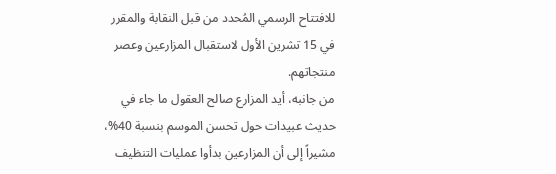للافتتاح الرسمي المُحدد من قبل النقابة والمقرر في 15 تشرين الأول لاستقبال المزارعين وعصر منتجاتهم.
من جانبه، أيد المزارع صالح العقول ما جاء في حديث عبيدات حول تحسن الموسم بنسبة 40%، مشيراً إلى أن المزارعين بدأوا عمليات التنظيف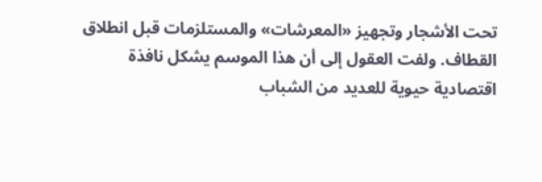تحت الأشجار وتجهيز «المعرشات» والمستلزمات قبل انطلاق القطاف. ولفت العقول إلى أن هذا الموسم يشكل نافذة اقتصادية حيوية للعديد من الشباب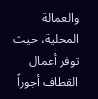والعمالة المحلية، حيث توفر أعمال القطاف أجوراً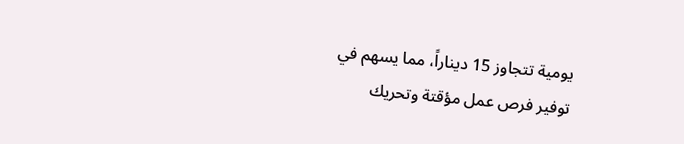يومية تتجاوز 15 ديناراً، مما يسهم في توفير فرص عمل مؤقتة وتحريك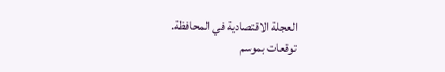العجلة الاقتصادية في المحافظة.
توقعات بموسم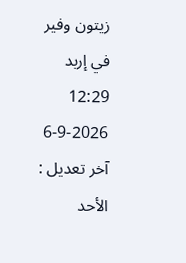زيتون وفير في إربد
12:29 6-9-2026
آخر تعديل :
الأحد